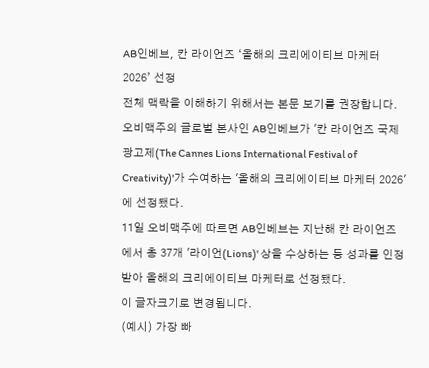AB인베브, 칸 라이언즈 ‘올해의 크리에이티브 마케터 2026’ 선정
전체 맥락을 이해하기 위해서는 본문 보기를 권장합니다.
오비맥주의 글로벌 본사인 AB인베브가 '칸 라이언즈 국제 광고제(The Cannes Lions International Festival of Creativity)'가 수여하는 '올해의 크리에이티브 마케터 2026'에 선정됐다.
11일 오비맥주에 따르면 AB인베브는 지난해 칸 라이언즈에서 총 37개 '라이언(Lions)' 상을 수상하는 등 성과를 인정받아 올해의 크리에이티브 마케터로 선정됐다.
이 글자크기로 변경됩니다.
(예시) 가장 빠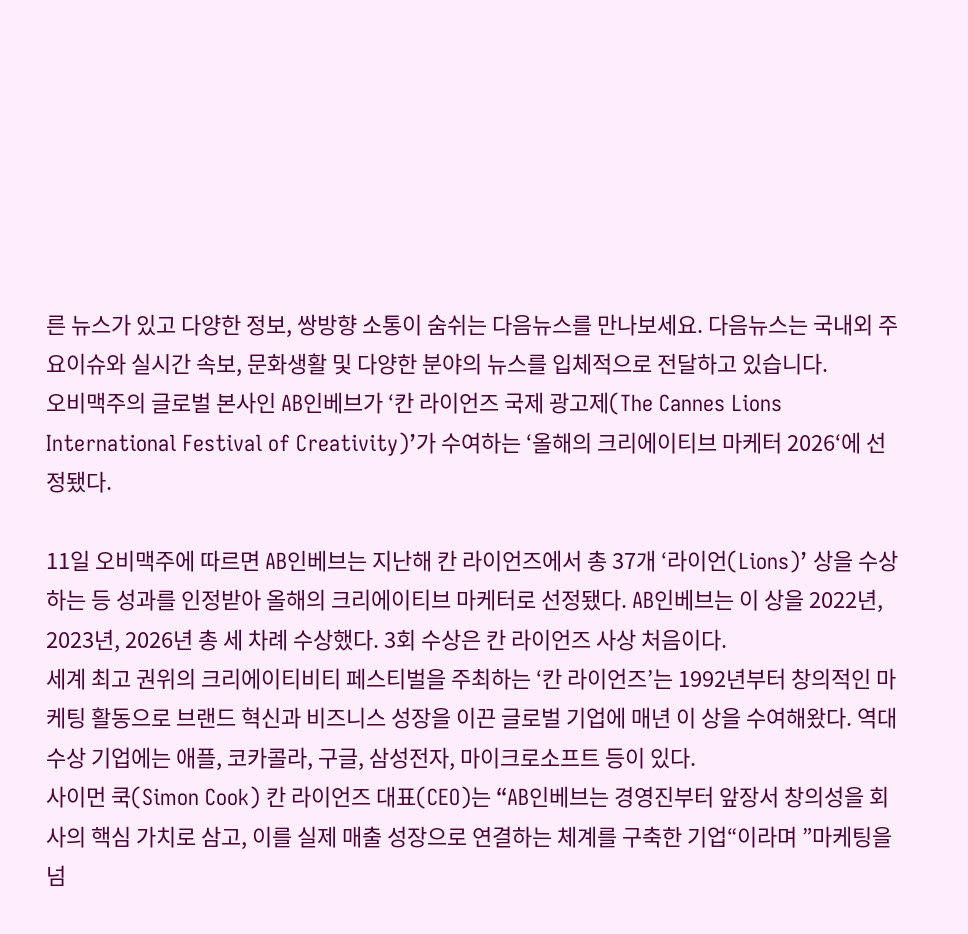른 뉴스가 있고 다양한 정보, 쌍방향 소통이 숨쉬는 다음뉴스를 만나보세요. 다음뉴스는 국내외 주요이슈와 실시간 속보, 문화생활 및 다양한 분야의 뉴스를 입체적으로 전달하고 있습니다.
오비맥주의 글로벌 본사인 AB인베브가 ‘칸 라이언즈 국제 광고제(The Cannes Lions International Festival of Creativity)’가 수여하는 ‘올해의 크리에이티브 마케터 2026‘에 선정됐다.

11일 오비맥주에 따르면 AB인베브는 지난해 칸 라이언즈에서 총 37개 ‘라이언(Lions)’ 상을 수상하는 등 성과를 인정받아 올해의 크리에이티브 마케터로 선정됐다. AB인베브는 이 상을 2022년, 2023년, 2026년 총 세 차례 수상했다. 3회 수상은 칸 라이언즈 사상 처음이다.
세계 최고 권위의 크리에이티비티 페스티벌을 주최하는 ‘칸 라이언즈’는 1992년부터 창의적인 마케팅 활동으로 브랜드 혁신과 비즈니스 성장을 이끈 글로벌 기업에 매년 이 상을 수여해왔다. 역대 수상 기업에는 애플, 코카콜라, 구글, 삼성전자, 마이크로소프트 등이 있다.
사이먼 쿡(Simon Cook) 칸 라이언즈 대표(CEO)는 “AB인베브는 경영진부터 앞장서 창의성을 회사의 핵심 가치로 삼고, 이를 실제 매출 성장으로 연결하는 체계를 구축한 기업“이라며 ”마케팅을 넘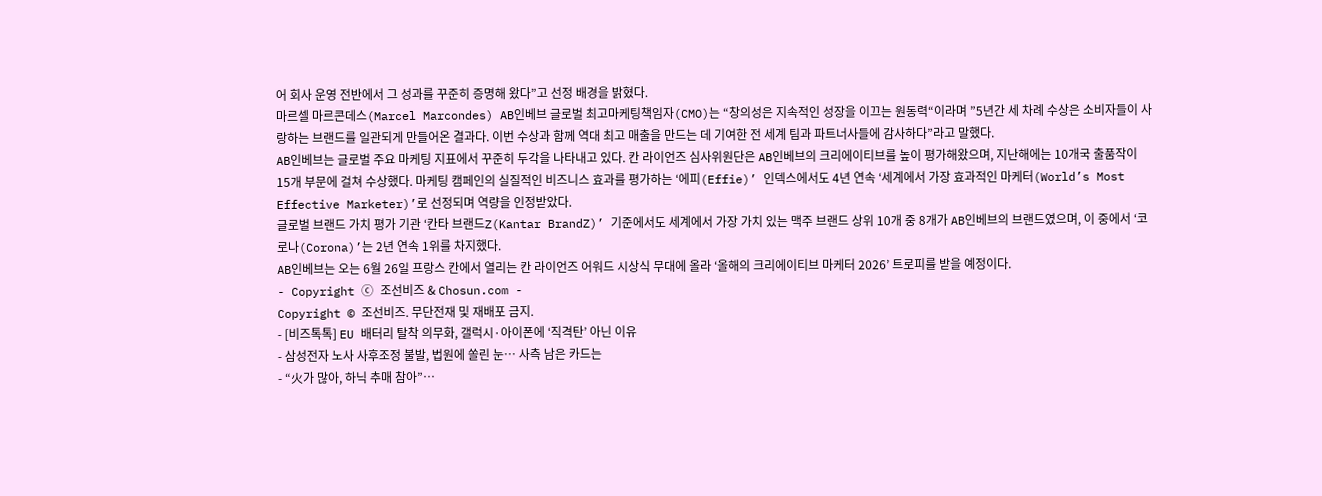어 회사 운영 전반에서 그 성과를 꾸준히 증명해 왔다”고 선정 배경을 밝혔다.
마르셀 마르콘데스(Marcel Marcondes) AB인베브 글로벌 최고마케팅책임자(CMO)는 “창의성은 지속적인 성장을 이끄는 원동력“이라며 ”5년간 세 차례 수상은 소비자들이 사랑하는 브랜드를 일관되게 만들어온 결과다. 이번 수상과 함께 역대 최고 매출을 만드는 데 기여한 전 세계 팀과 파트너사들에 감사하다”라고 말했다.
AB인베브는 글로벌 주요 마케팅 지표에서 꾸준히 두각을 나타내고 있다. 칸 라이언즈 심사위원단은 AB인베브의 크리에이티브를 높이 평가해왔으며, 지난해에는 10개국 출품작이 15개 부문에 걸쳐 수상했다. 마케팅 캠페인의 실질적인 비즈니스 효과를 평가하는 ‘에피(Effie)’ 인덱스에서도 4년 연속 ‘세계에서 가장 효과적인 마케터(World’s Most Effective Marketer)’로 선정되며 역량을 인정받았다.
글로벌 브랜드 가치 평가 기관 ‘칸타 브랜드Z(Kantar BrandZ)’ 기준에서도 세계에서 가장 가치 있는 맥주 브랜드 상위 10개 중 8개가 AB인베브의 브랜드였으며, 이 중에서 ‘코로나(Corona)’는 2년 연속 1위를 차지했다.
AB인베브는 오는 6월 26일 프랑스 칸에서 열리는 칸 라이언즈 어워드 시상식 무대에 올라 ‘올해의 크리에이티브 마케터 2026’ 트로피를 받을 예정이다.
- Copyright ⓒ 조선비즈 & Chosun.com -
Copyright © 조선비즈. 무단전재 및 재배포 금지.
- [비즈톡톡] EU 배터리 탈착 의무화, 갤럭시·아이폰에 ‘직격탄’ 아닌 이유
- 삼성전자 노사 사후조정 불발, 법원에 쏠린 눈… 사측 남은 카드는
- “火가 많아, 하닉 추매 참아”…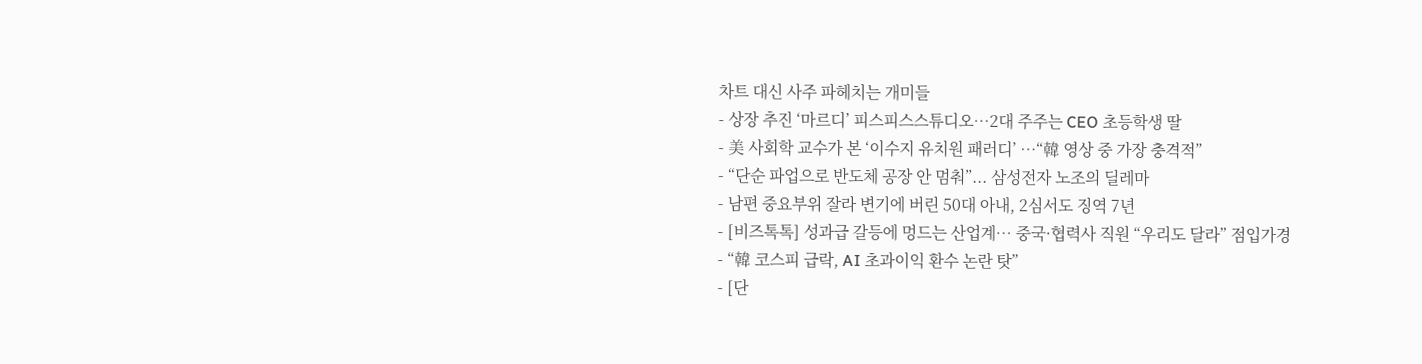차트 대신 사주 파헤치는 개미들
- 상장 추진 ‘마르디’ 피스피스스튜디오…2대 주주는 CEO 초등학생 딸
- 美 사회학 교수가 본 ‘이수지 유치원 패러디’ …“韓 영상 중 가장 충격적”
- “단순 파업으로 반도체 공장 안 멈춰”... 삼성전자 노조의 딜레마
- 남편 중요부위 잘라 변기에 버린 50대 아내, 2심서도 징역 7년
- [비즈톡톡] 성과급 갈등에 멍드는 산업계… 중국·협력사 직원 “우리도 달라” 점입가경
- “韓 코스피 급락, AI 초과이익 환수 논란 탓”
- [단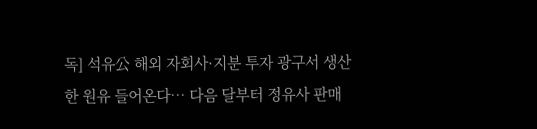독] 석유公 해외 자회사·지분 투자 광구서 생산한 원유 들어온다… 다음 달부터 정유사 판매